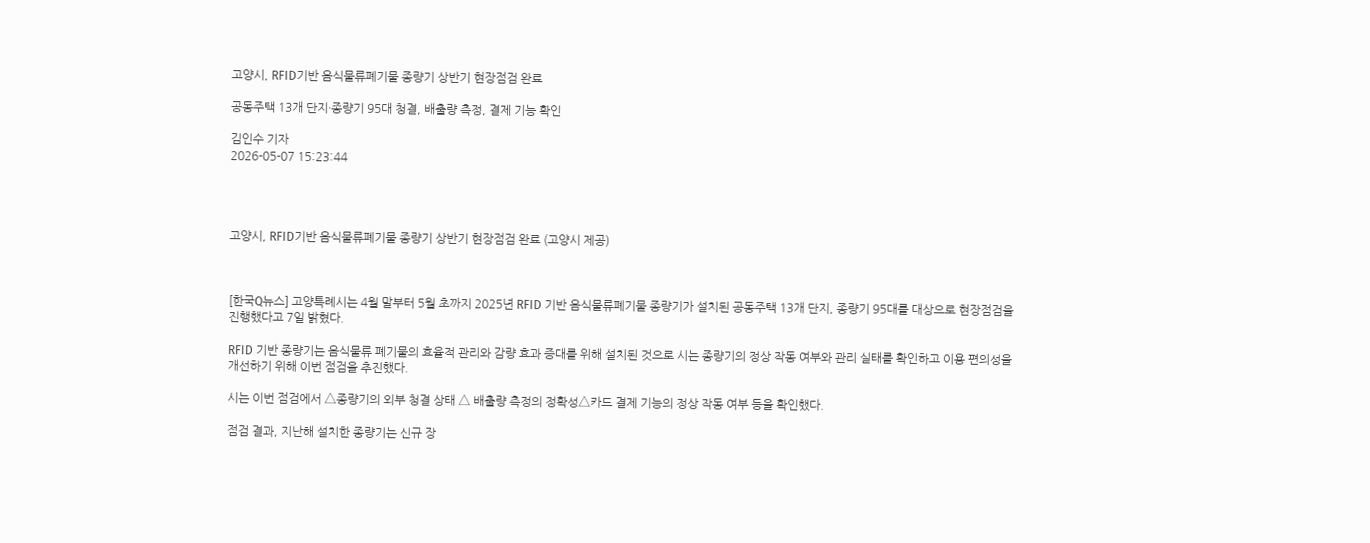고양시, RFID기반 음식물류폐기물 종량기 상반기 현장점검 완료

공동주택 13개 단지·종량기 95대 청결, 배출량 측정, 결제 기능 확인

김인수 기자
2026-05-07 15:23:44




고양시, RFID기반 음식물류폐기물 종량기 상반기 현장점검 완료 (고양시 제공)



[한국Q뉴스] 고양특례시는 4월 말부터 5월 초까지 2025년 RFID 기반 음식물류폐기물 종량기가 설치된 공동주택 13개 단지, 종량기 95대를 대상으로 현장점검을 진행했다고 7일 밝혔다.

RFID 기반 종량기는 음식물류 폐기물의 효율적 관리와 감량 효과 증대를 위해 설치된 것으로 시는 종량기의 정상 작동 여부와 관리 실태를 확인하고 이용 편의성을 개선하기 위해 이번 점검을 추진했다.

시는 이번 점검에서 △종량기의 외부 청결 상태 △ 배출량 측정의 정확성△카드 결제 기능의 정상 작동 여부 등을 확인했다.

점검 결과, 지난해 설치한 종량기는 신규 장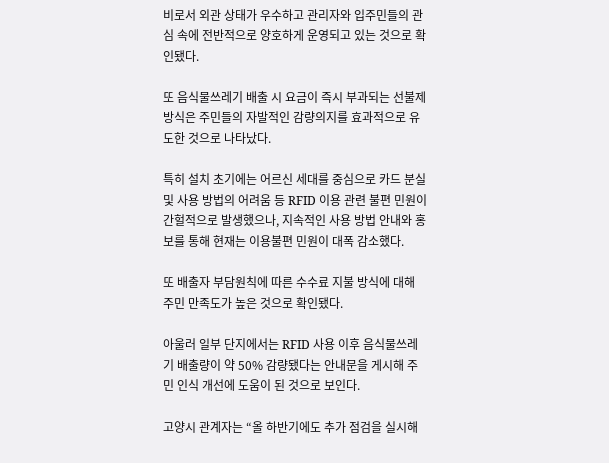비로서 외관 상태가 우수하고 관리자와 입주민들의 관심 속에 전반적으로 양호하게 운영되고 있는 것으로 확인됐다.

또 음식물쓰레기 배출 시 요금이 즉시 부과되는 선불제 방식은 주민들의 자발적인 감량의지를 효과적으로 유도한 것으로 나타났다.

특히 설치 초기에는 어르신 세대를 중심으로 카드 분실 및 사용 방법의 어려움 등 RFID 이용 관련 불편 민원이 간헐적으로 발생했으나, 지속적인 사용 방법 안내와 홍보를 통해 현재는 이용불편 민원이 대폭 감소했다.

또 배출자 부담원칙에 따른 수수료 지불 방식에 대해 주민 만족도가 높은 것으로 확인됐다.

아울러 일부 단지에서는 RFID 사용 이후 음식물쓰레기 배출량이 약 50% 감량됐다는 안내문을 게시해 주민 인식 개선에 도움이 된 것으로 보인다.

고양시 관계자는 “올 하반기에도 추가 점검을 실시해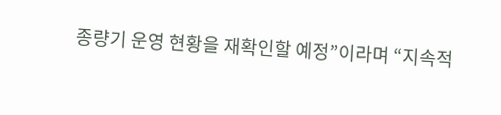종량기 운영 현황을 재확인할 예정”이라며 “지속적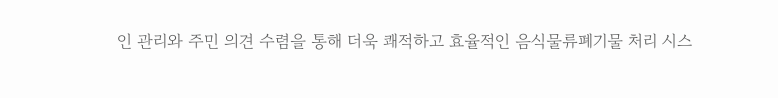인 관리와 주민 의견 수렴을 통해 더욱 쾌적하고 효율적인 음식물류폐기물 처리 시스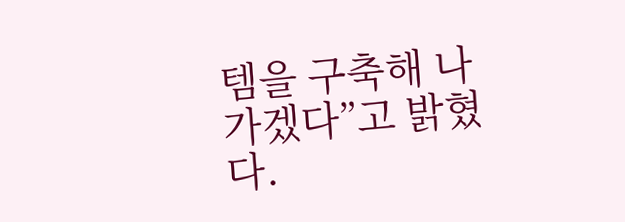템을 구축해 나가겠다”고 밝혔다.